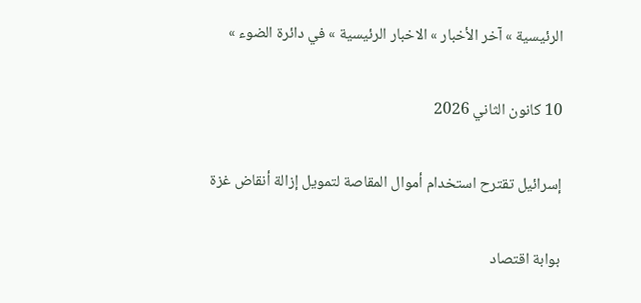الرئيسية » آخر الأخبار » الاخبار الرئيسية » في دائرة الضوء »

10 كانون الثاني 2026

إسرائيل تقترح استخدام أموال المقاصة لتمويل إزالة أنقاض غزة

بوابة اقتصاد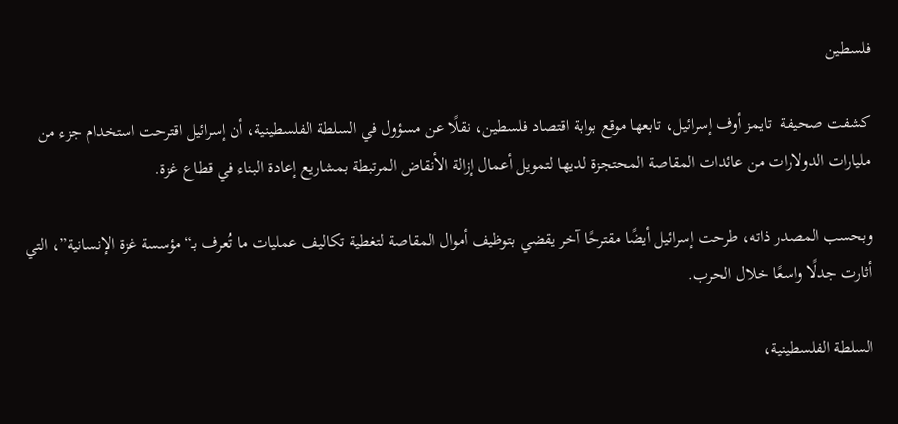فلسطين

كشفت صحيفة  تايمز أوف إسرائيل، تابعها موقع بوابة اقتصاد فلسطين، نقلًا عن مسؤول في السلطة الفلسطينية، أن إسرائيل اقترحت استخدام جزء من مليارات الدولارات من عائدات المقاصة المحتجزة لديها لتمويل أعمال إزالة الأنقاض المرتبطة بمشاريع إعادة البناء في قطاع غزة.

وبحسب المصدر ذاته، طرحت إسرائيل أيضًا مقترحًا آخر يقضي بتوظيف أموال المقاصة لتغطية تكاليف عمليات ما تُعرف بـ“مؤسسة غزة الإنسانية”، التي أثارت جدلًا واسعًا خلال الحرب.

السلطة الفلسطينية،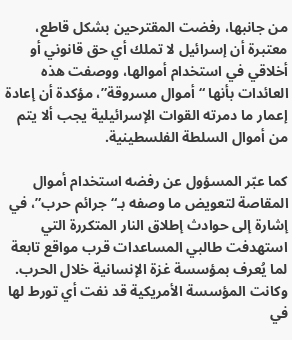من جانبها، رفضت المقترحين بشكل قاطع، معتبرة أن إسرائيل لا تملك أي حق قانوني أو أخلاقي في استخدام أموالها، ووصفت هذه العائدات بأنها “أموال مسروقة”، مؤكدة أن إعادة إعمار ما دمرته القوات الإسرائيلية يجب ألا يتم من أموال السلطة الفلسطينية.

كما عبّر المسؤول عن رفضه استخدام أموال المقاصة لتعويض ما وصفه بـ“جرائم حرب”، في إشارة إلى حوادث إطلاق النار المتكررة التي استهدفت طالبي المساعدات قرب مواقع تابعة لما يُعرف بمؤسسة غزة الإنسانية خلال الحرب. وكانت المؤسسة الأمريكية قد نفت أي تورط لها في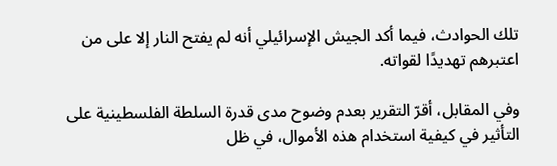تلك الحوادث، فيما أكد الجيش الإسرائيلي أنه لم يفتح النار إلا على من اعتبرهم تهديدًا لقواته.

وفي المقابل، أقرّ التقرير بعدم وضوح مدى قدرة السلطة الفلسطينية على التأثير في كيفية استخدام هذه الأموال، في ظل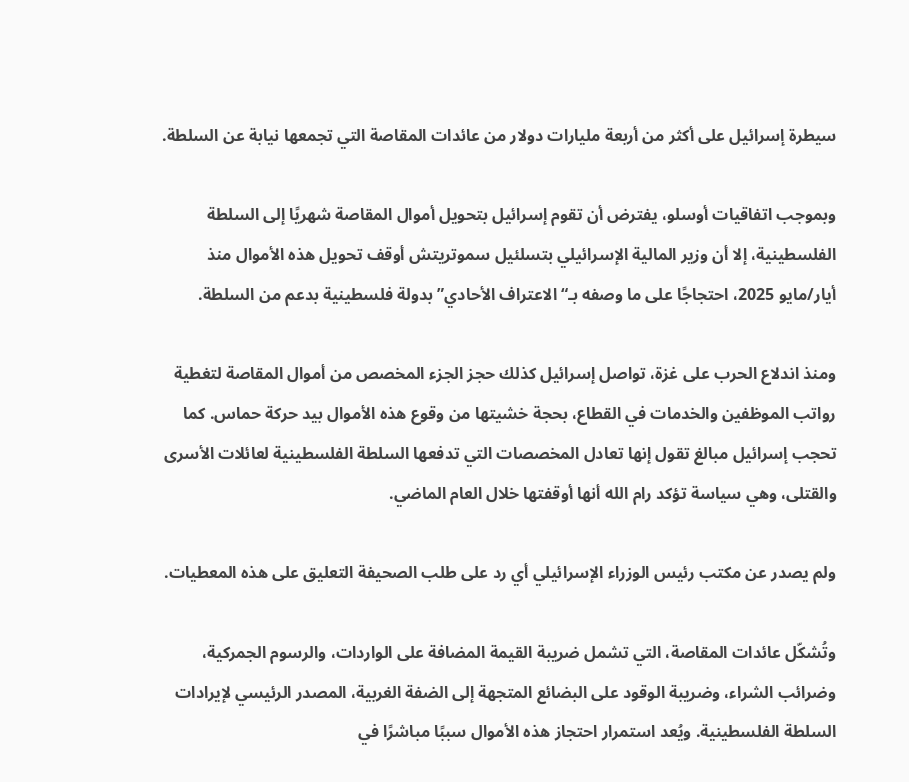سيطرة إسرائيل على أكثر من أربعة مليارات دولار من عائدات المقاصة التي تجمعها نيابة عن السلطة.

وبموجب اتفاقيات أوسلو، يفترض أن تقوم إسرائيل بتحويل أموال المقاصة شهريًا إلى السلطة الفلسطينية، إلا أن وزير المالية الإسرائيلي بتسلئيل سموتريتش أوقف تحويل هذه الأموال منذ أيار/مايو 2025، احتجاجًا على ما وصفه بـ“الاعتراف الأحادي” بدولة فلسطينية بدعم من السلطة.

ومنذ اندلاع الحرب على غزة، تواصل إسرائيل كذلك حجز الجزء المخصص من أموال المقاصة لتغطية رواتب الموظفين والخدمات في القطاع، بحجة خشيتها من وقوع هذه الأموال بيد حركة حماس. كما تحجب إسرائيل مبالغ تقول إنها تعادل المخصصات التي تدفعها السلطة الفلسطينية لعائلات الأسرى والقتلى، وهي سياسة تؤكد رام الله أنها أوقفتها خلال العام الماضي.

ولم يصدر عن مكتب رئيس الوزراء الإسرائيلي أي رد على طلب الصحيفة التعليق على هذه المعطيات.

وتُشكّل عائدات المقاصة، التي تشمل ضريبة القيمة المضافة على الواردات، والرسوم الجمركية، وضرائب الشراء، وضريبة الوقود على البضائع المتجهة إلى الضفة الغربية، المصدر الرئيسي لإيرادات السلطة الفلسطينية. ويُعد استمرار احتجاز هذه الأموال سببًا مباشرًا في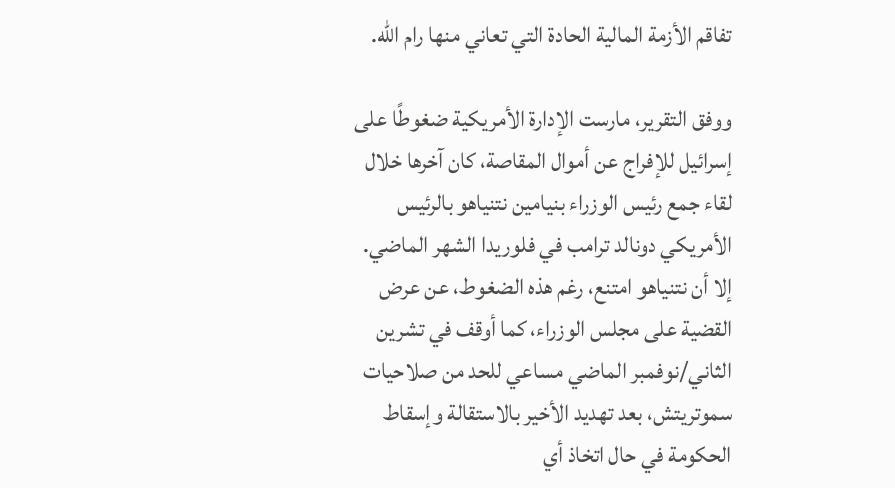تفاقم الأزمة المالية الحادة التي تعاني منها رام الله.

ووفق التقرير، مارست الإدارة الأمريكية ضغوطًا على إسرائيل للإفراج عن أموال المقاصة، كان آخرها خلال لقاء جمع رئيس الوزراء بنيامين نتنياهو بالرئيس الأمريكي دونالد ترامب في فلوريدا الشهر الماضي. إلا أن نتنياهو امتنع، رغم هذه الضغوط، عن عرض القضية على مجلس الوزراء، كما أوقف في تشرين الثاني/نوفمبر الماضي مساعي للحد من صلاحيات سموتريتش، بعد تهديد الأخير بالاستقالة وإسقاط الحكومة في حال اتخاذ أي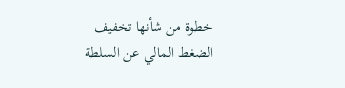خطوة من شأنها تخفيف الضغط المالي عن السلطة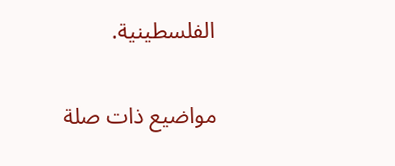الفلسطينية.

مواضيع ذات صلة